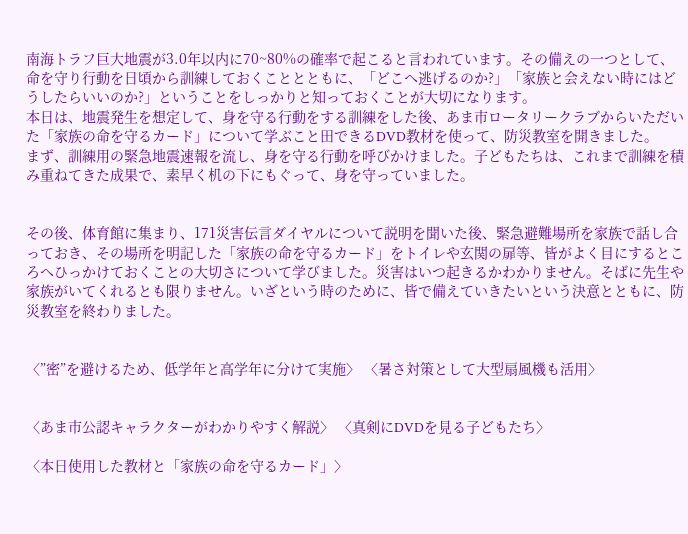南海トラフ巨大地震が3.0年以内に70~80%の確率で起こると言われています。その備えの一つとして、命を守り行動を日頃から訓練しておくこととともに、「どこへ逃げるのか?」「家族と会えない時にはどうしたらいいのか?」ということをしっかりと知っておくことが大切になります。
本日は、地震発生を想定して、身を守る行動をする訓練をした後、あま市ロータリークラブからいただいた「家族の命を守るカード」について学ぶこと田できるDVD教材を使って、防災教室を開きました。
まず、訓練用の緊急地震速報を流し、身を守る行動を呼びかけました。子どもたちは、これまで訓練を積み重ねてきた成果で、素早く机の下にもぐって、身を守っていました。


その後、体育館に集まり、171災害伝言ダイヤルについて説明を聞いた後、緊急避難場所を家族で話し合っておき、その場所を明記した「家族の命を守るカード」をトイレや玄関の扉等、皆がよく目にするところへひっかけておくことの大切さについて学びました。災害はいつ起きるかわかりません。そばに先生や家族がいてくれるとも限りません。いざという時のために、皆で備えていきたいという決意とともに、防災教室を終わりました。


〈”密”を避けるため、低学年と高学年に分けて実施〉 〈暑さ対策として大型扇風機も活用〉


〈あま市公認キャラクターがわかりやすく解説〉 〈真剣にDVDを見る子どもたち〉

〈本日使用した教材と「家族の命を守るカード」〉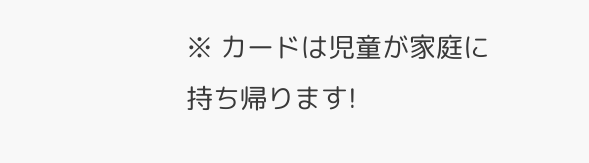※ カードは児童が家庭に持ち帰ります!